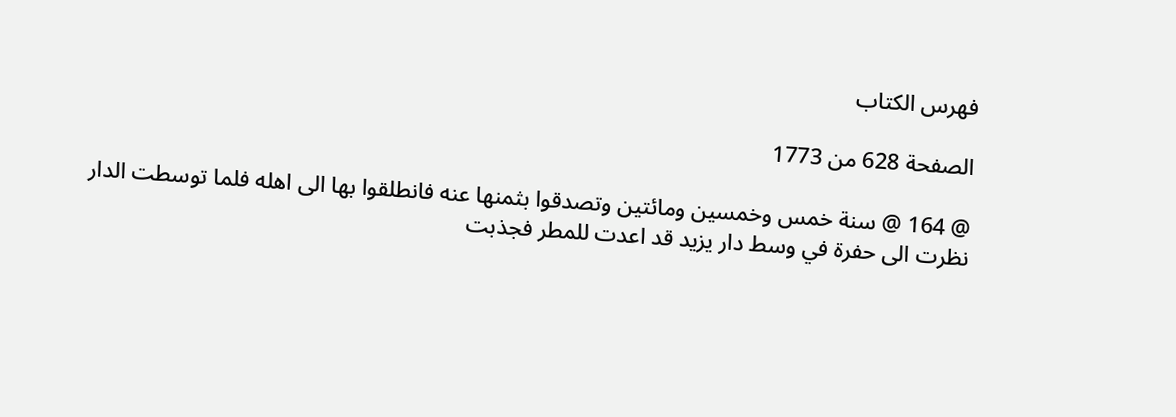فهرس الكتاب

الصفحة 628 من 1773

@ 164 @ سنة خمس وخمسين ومائتين وتصدقوا بثمنها عنه فانطلقوا بها الى اهله فلما توسطت الدار نظرت الى حفرة في وسط دار يزيد قد اعدت للمطر فجذبت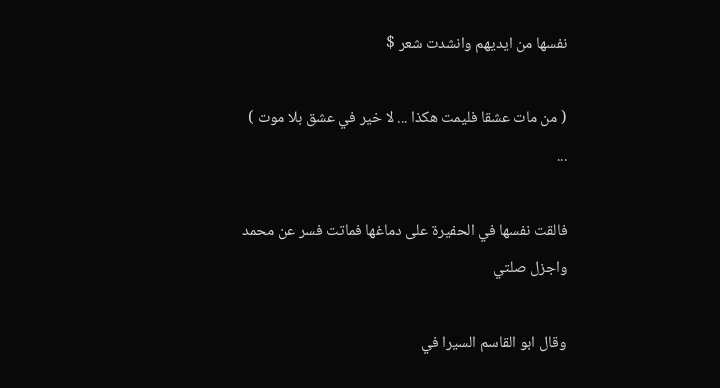نفسها من ايديهم وانشدت شعر $

( من مات عشقا فليمت هكذا ... لا خير في عشق بلا موت ) ...

فالقت نفسها في الحفيرة على دماغها فماتت فسر عن محمد واجزل صلتي

وقال ابو القاسم السيرا في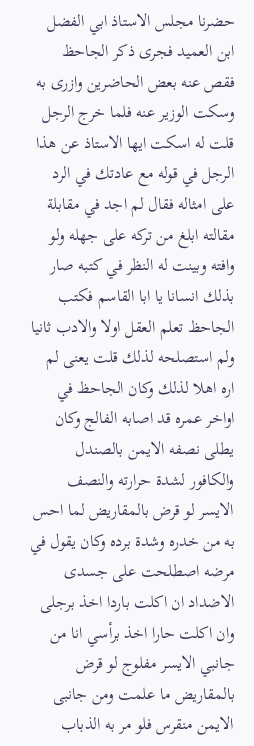حضرنا مجلس الاستاذ ابي الفضل ابن العميد فجرى ذكر الجاحظ فقص عنه بعض الحاضرين وازرى به وسكت الوزير عنه فلما خرج الرجل قلت له اسكت ايها الاستاذ عن هذا الرجل في قوله مع عادتك في الرد على امثاله فقال لم اجد في مقابلة مقالته ابلغ من تركه على جهله ولو وافته وبينت له النظر في كتبه صار بذلك انسانا يا ابا القاسم فكتب الجاحظ تعلم العقل اولا والادب ثانيا ولم استصلحه لذلك قلت يعنى لم اره اهلا لذلك وكان الجاحظ في اواخر عمره قد اصابه الفالج وكان يطلى نصفه الايمن بالصندل والكافور لشدة حرارته والنصف الايسر لو قرض بالمقاريض لما احس به من خدره وشدة برده وكان يقول في مرضه اصطلحت على جسدى الاضداد ان اكلت باردا اخذ برجلى وان اكلت حارا اخذ برأسي انا من جانبي الايسر مفلوج لو قرض بالمقاريض ما علمت ومن جانبى الايمن منقرس فلو مر به الذباب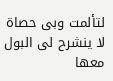لتألمت وبى حصاة لا ينشرح لى البول معها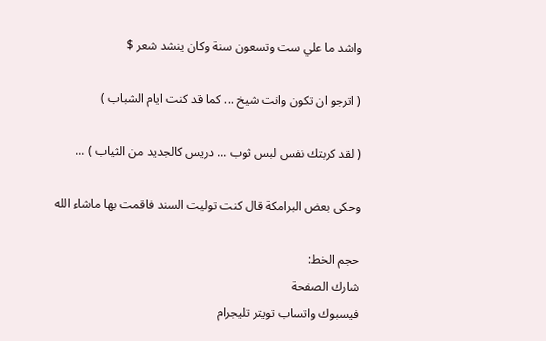واشد ما علي ست وتسعون سنة وكان ينشد شعر $

( اترجو ان تكون وانت شيخ ... كما قد كنت ايام الشباب )

( لقد كربتك نفس لبس ثوب ... دريس كالجديد من الثياب ) ...

وحكى بعض البرامكة قال كنت توليت السند فاقمت بها ماشاء الله

حجم الخط:
شارك الصفحة
فيسبوك واتساب تويتر تليجرام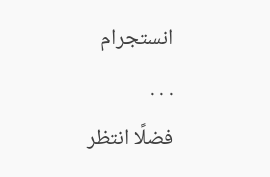انستجرام
. . .
فضلًا انتظر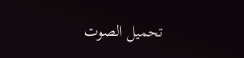تحميل الصوت